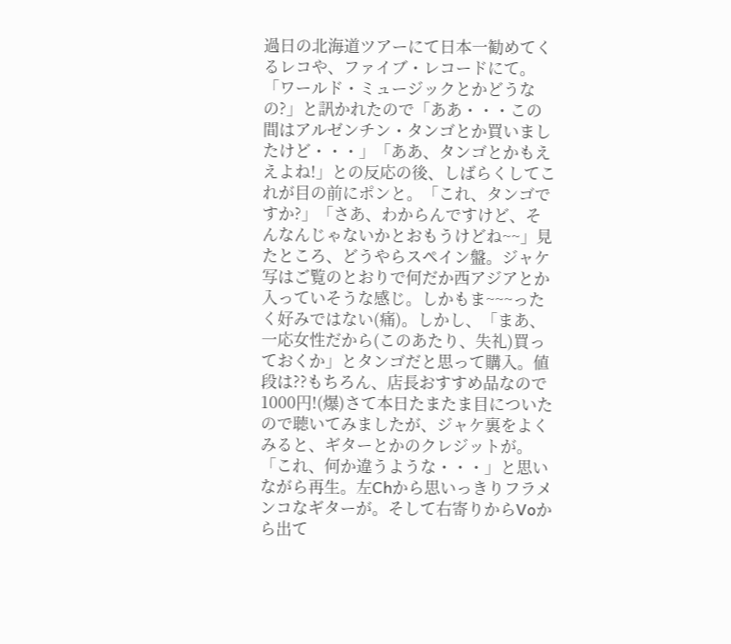過日の北海道ツアーにて日本一勧めてくるレコや、ファイブ・レコードにて。「ワールド・ミュージックとかどうなの?」と訊かれたので「ああ・・・この間はアルゼンチン・タンゴとか買いましたけど・・・」「ああ、タンゴとかもええよね!」との反応の後、しばらくしてこれが目の前にポンと。「これ、タンゴですか?」「さあ、わからんですけど、そんなんじゃないかとおもうけどね~~」見たところ、どうやらスペイン盤。ジャケ写はご覧のとおりで何だか西アジアとか入っていそうな感じ。しかもま~~~ったく好みではない(痛)。しかし、「まあ、一応女性だから(このあたり、失礼)買っておくか」とタンゴだと思って購入。値段は??もちろん、店長おすすめ品なので1000円!(爆)さて本日たまたま目についたので聴いてみましたが、ジャケ裏をよくみると、ギターとかのクレジットが。「これ、何か違うような・・・」と思いながら再生。左Chから思いっきりフラメンコなギターが。そして右寄りからVoから出て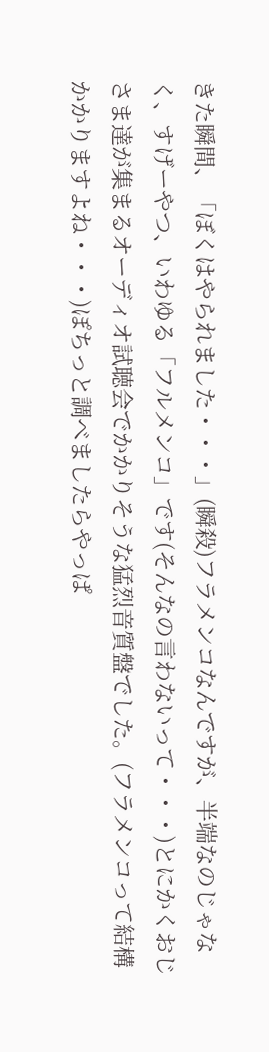きた瞬間、「ぼくはやられました・・・」(瞬殺)フラメンコなんですが、半端なのじゃなく、すげーやつ、いわゆる「フルメンコ」です(そんなの言わないって・・・)とにかくおじさま達が集まるオーディオ試聴会でかかりそうな猛烈音質盤でした。(フラメンコって結構かかりますよね・・・)ぽちっと調べましたらやっぱ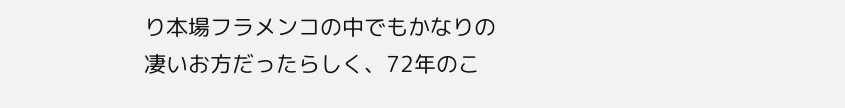り本場フラメンコの中でもかなりの凄いお方だったらしく、72年のこ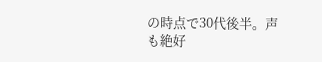の時点で30代後半。声も絶好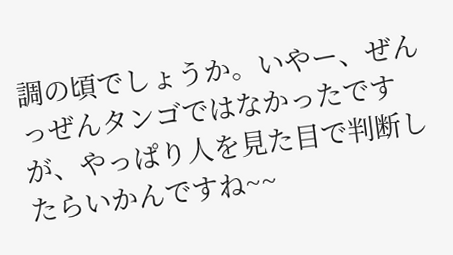調の頃でしょうか。いやー、ぜんっぜんタンゴではなかったですが、やっぱり人を見た目で判断したらいかんですね~~